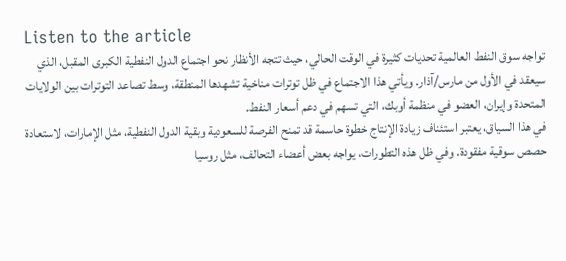Listen to the article
تواجه سوق النفط العالمية تحديات كثيرة في الوقت الحالي، حيث تتجه الأنظار نحو اجتماع الدول النفطية الكبرى المقبل، الذي سيعقد في الأول من مارس/آذار. ويأتي هذا الاجتماع في ظل توترات مناخية تشهدها المنطقة، وسط تصاعد التوترات بين الولايات المتحدة وإيران، العضو في منظمة أوبك، التي تسهم في دعم أسعار النفط.
في هذا السياق، يعتبر استئناف زيادة الإنتاج خطوة حاسمة قد تمنح الفرصة للسعودية وبقية الدول النفطية، مثل الإمارات، لاستعادة حصص سوقية مفقودة. وفي ظل هذه التطورات، يواجه بعض أعضاء التحالف، مثل روسيا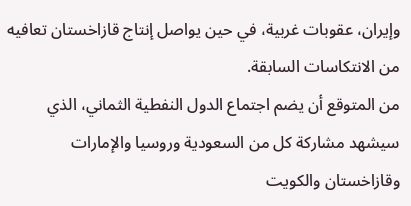وإيران، عقوبات غربية، في حين يواصل إنتاج قازاخستان تعافيه من الانتكاسات السابقة.
من المتوقع أن يضم اجتماع الدول النفطية الثماني، الذي سيشهد مشاركة كل من السعودية وروسيا والإمارات وقازاخستان والكويت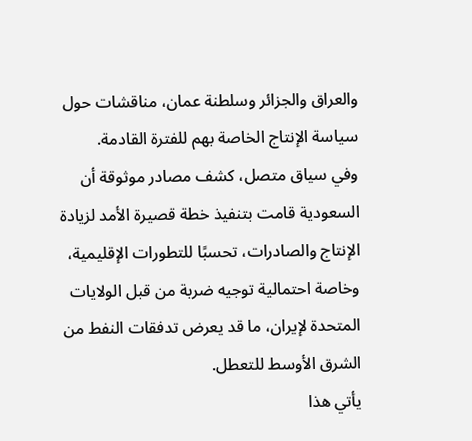والعراق والجزائر وسلطنة عمان، مناقشات حول سياسة الإنتاج الخاصة بهم للفترة القادمة.
وفي سياق متصل، كشف مصادر موثوقة أن السعودية قامت بتنفيذ خطة قصيرة الأمد لزيادة الإنتاج والصادرات، تحسبًا للتطورات الإقليمية، وخاصة احتمالية توجيه ضربة من قبل الولايات المتحدة لإيران، ما قد يعرض تدفقات النفط من الشرق الأوسط للتعطل.
يأتي هذا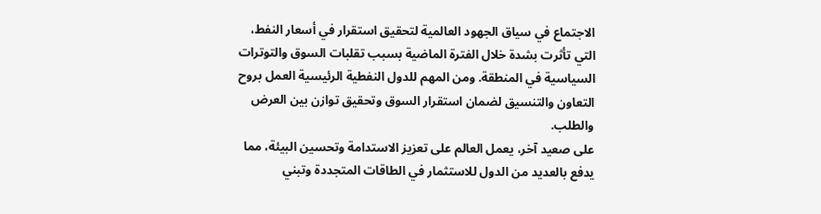الاجتماع في سياق الجهود العالمية لتحقيق استقرار في أسعار النفط، التي تأثرت بشدة خلال الفترة الماضية بسبب تقلبات السوق والتوترات السياسية في المنطقة. ومن المهم للدول النفطية الرئيسية العمل بروح التعاون والتنسيق لضمان استقرار السوق وتحقيق توازن بين العرض والطلب.
على صعيد آخر، يعمل العالم على تعزيز الاستدامة وتحسين البيئة، مما يدفع بالعديد من الدول للاستثمار في الطاقات المتجددة وتبني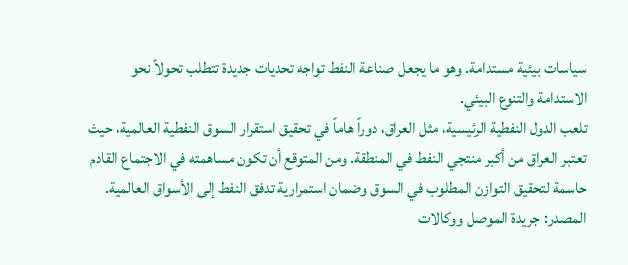سياسات بيئية مستدامة. وهو ما يجعل صناعة النفط تواجه تحديات جديدة تتطلب تحولاً نحو الاستدامة والتنوع البيئي.
تلعب الدول النفطية الرئيسية، مثل العراق، دوراً هاماً في تحقيق استقرار السوق النفطية العالمية، حيث تعتبر العراق من أكبر منتجي النفط في المنطقة. ومن المتوقع أن تكون مساهمته في الاجتماع القادم حاسمة لتحقيق التوازن المطلوب في السوق وضمان استمرارية تدفق النفط إلى الأسواق العالمية.
المصدر: جريدة الموصل ووكالات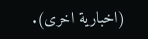(اخبارية اخرى).